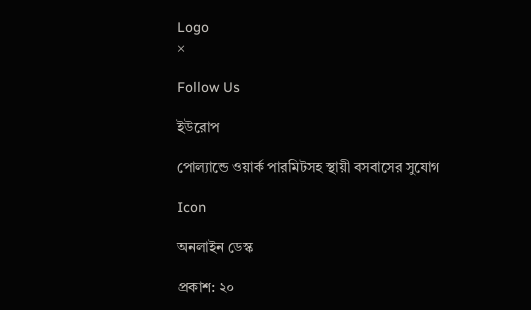Logo
×

Follow Us

ইউরোপ

পোল্যান্ডে ওয়ার্ক পারমিটসহ স্থায়ী বসবাসের সুযোগ

Icon

অনলাইন ডেস্ক

প্রকাশ: ২০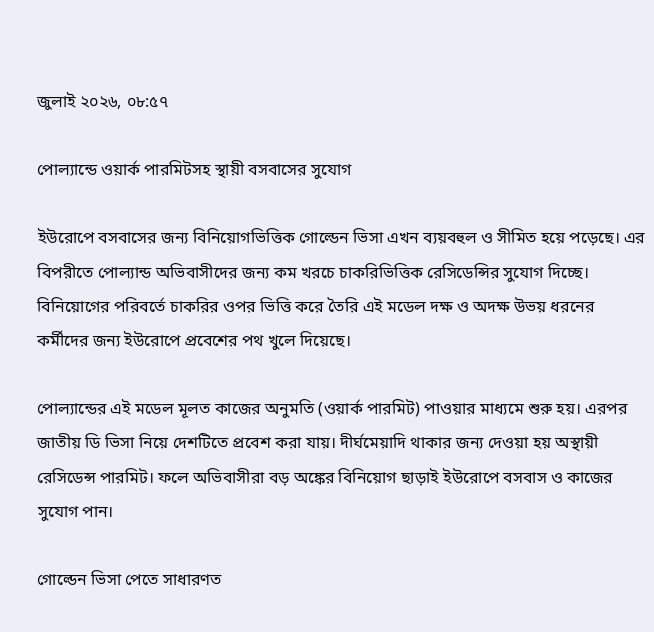জুলাই ২০২৬, ০৮:৫৭

পোল্যান্ডে ওয়ার্ক পারমিটসহ স্থায়ী বসবাসের সুযোগ

ইউরোপে বসবাসের জন্য বিনিয়োগভিত্তিক গোল্ডেন ভিসা এখন ব্যয়বহুল ও সীমিত হয়ে পড়েছে। এর বিপরীতে পোল্যান্ড অভিবাসীদের জন্য কম খরচে চাকরিভিত্তিক রেসিডেন্সির সুযোগ দিচ্ছে। বিনিয়োগের পরিবর্তে চাকরির ওপর ভিত্তি করে তৈরি এই মডেল দক্ষ ও অদক্ষ উভয় ধরনের কর্মীদের জন্য ইউরোপে প্রবেশের পথ খুলে দিয়েছে।

পোল্যান্ডের এই মডেল মূলত কাজের অনুমতি (ওয়ার্ক পারমিট) পাওয়ার মাধ্যমে শুরু হয়। এরপর জাতীয় ডি ভিসা নিয়ে দেশটিতে প্রবেশ করা যায়। দীর্ঘমেয়াদি থাকার জন্য দেওয়া হয় অস্থায়ী রেসিডেন্স পারমিট। ফলে অভিবাসীরা বড় অঙ্কের বিনিয়োগ ছাড়াই ইউরোপে বসবাস ও কাজের সুযোগ পান।

গোল্ডেন ভিসা পেতে সাধারণত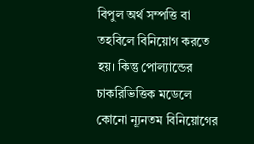বিপুল অর্থ সম্পত্তি বা তহবিলে বিনিয়োগ করতে হয়। কিন্তু পোল্যান্ডের চাকরিভিত্তিক মডেলে কোনো ন্যূনতম বিনিয়োগের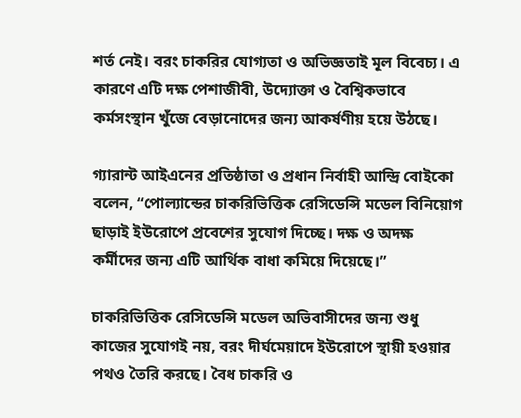শর্ত নেই। বরং চাকরির যোগ্যতা ও অভিজ্ঞতাই মূল বিবেচ্য। এ কারণে এটি দক্ষ পেশাজীবী, উদ্যোক্তা ও বৈশ্বিকভাবে কর্মসংস্থান খুঁজে বেড়ানোদের জন্য আকর্ষণীয় হয়ে উঠছে।

গ্যারান্ট আইএনের প্রতিষ্ঠাতা ও প্রধান নির্বাহী আন্দ্রি বোইকো বলেন, “পোল্যান্ডের চাকরিভিত্তিক রেসিডেন্সি মডেল বিনিয়োগ ছাড়াই ইউরোপে প্রবেশের সুযোগ দিচ্ছে। দক্ষ ও অদক্ষ কর্মীদের জন্য এটি আর্থিক বাধা কমিয়ে দিয়েছে।”

চাকরিভিত্তিক রেসিডেন্সি মডেল অভিবাসীদের জন্য শুধু কাজের সুযোগই নয়, বরং দীর্ঘমেয়াদে ইউরোপে স্থায়ী হওয়ার পথও তৈরি করছে। বৈধ চাকরি ও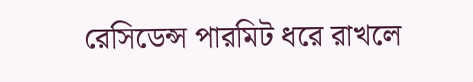রেসিডেন্স পারমিট ধরে রাখলে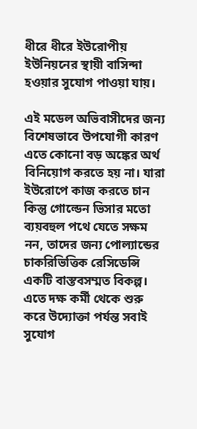ধীরে ধীরে ইউরোপীয় ইউনিয়নের স্থায়ী বাসিন্দা হওয়ার সুযোগ পাওয়া যায়।

এই মডেল অভিবাসীদের জন্য বিশেষভাবে উপযোগী কারণ এতে কোনো বড় অঙ্কের অর্থ বিনিয়োগ করতে হয় না। যারা ইউরোপে কাজ করতে চান কিন্তু গোল্ডেন ভিসার মতো ব্যয়বহুল পথে যেতে সক্ষম নন, তাদের জন্য পোল্যান্ডের চাকরিভিত্তিক রেসিডেন্সি একটি বাস্তবসম্মত বিকল্প। এতে দক্ষ কর্মী থেকে শুরু করে উদ্যোক্তা পর্যন্ত সবাই সুযোগ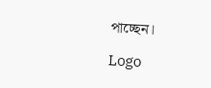পাচ্ছেন।

Logo